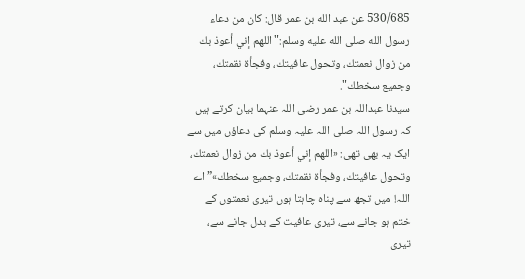530/685 عن عبد الله بن عمر قال: كان من دعاء رسول الله صلى الله عليه وسلم:"اللهم إني أعوذ بك من زوال نعمتك، وتحول عافيتك، وفجأة نقمتك، وجميع سخطك".
سیدنا عبداللہ بن عمر رضی اللہ عنہما بیان کرتے ہیں کہ رسول اللہ صلی اللہ علیہ وسلم کی دعاؤں میں سے ایک یہ بھی تھی: «اللهم إني أعوذ بك من زوال نعمتك، وتحول عافيتك، وفجأة نقمتك، وجميع سخطك»”اے اللہ! میں تجھ سے پناہ چاہتا ہوں تیری نعمتوں کے ختم ہو جانے سے، تیری عافیت کے بدل جانے سے، تیری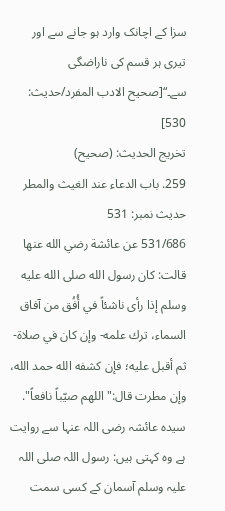سزا کے اچانک وارد ہو جانے سے اور تیری ہر قسم کی ناراضگی سے۔“[صحيح الادب المفرد/حدیث: 530]
تخریج الحدیث: (صحيح)
259. باب الدعاء عند الغيث والمطر
حدیث نمبر: 531
531/686 عن عائشة رضي الله عنها قالت: كان رسول الله صلى الله عليه وسلم إذا رأى ناشئاً في أُفُق من آفاق السماء، ترك علمه- وإن كان في صلاة- ثم أقبل عليه؛ فإن كشفه الله حمد الله، وإن مطرت قال:"اللهم صيّباً نافعاً".
سیدہ عائشہ رضی اللہ عنہا سے روایت ہے وہ کہتی ہیں: رسول اللہ صلی اللہ علیہ وسلم آسمان کے کسی سمت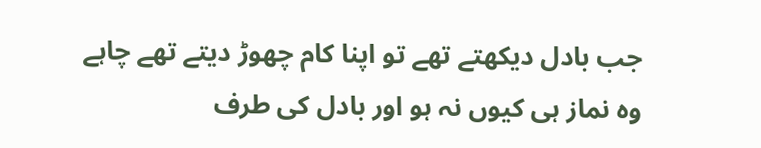جب بادل دیکھتے تھے تو اپنا کام چھوڑ دیتے تھے چاہے وہ نماز ہی کیوں نہ ہو اور بادل کی طرف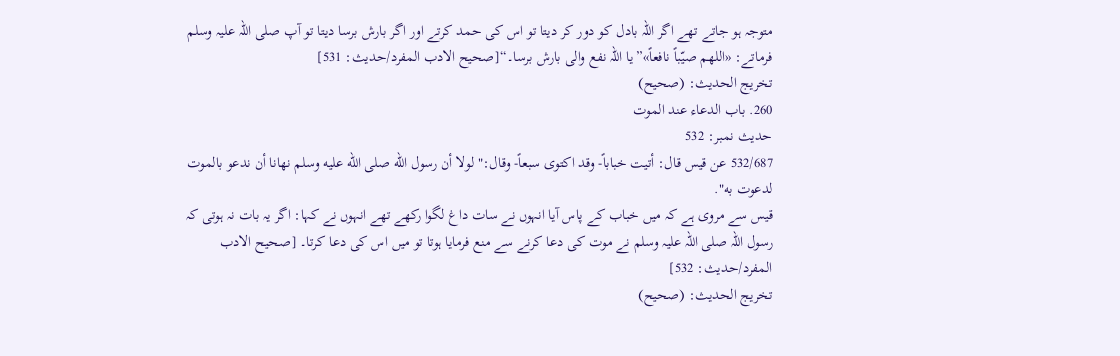متوجہ ہو جاتے تھے اگر اللہ بادل کو دور کر دیتا تو اس کی حمد کرتے اور اگر بارش برسا دیتا تو آپ صلی اللہ علیہ وسلم فرماتے: «اللهم صيّباً نافعاً»”یا اللہ نفع والی بارش برسا۔“[صحيح الادب المفرد/حدیث: 531]
تخریج الحدیث: (صحيح)
260. باب الدعاء عند الموت
حدیث نمبر: 532
532/687 عن قيس قال: أتيت خباباً- وقد اكتوى سبعاً- وقال:" لولا أن رسول الله صلى الله عليه وسلم نهانا أن ندعو بالموت لدعوت به".
قیس سے مروی ہے کہ میں خباب کے پاس آیا انہوں نے سات داغ لگوا رکھے تھے انہوں نے کہا: اگر یہ بات نہ ہوتی کہ رسول اللہ صلی اللہ علیہ وسلم نے موت کی دعا کرنے سے منع فرمایا ہوتا تو میں اس کی دعا کرتا۔ [صحيح الادب المفرد/حدیث: 532]
تخریج الحدیث: (صحيح)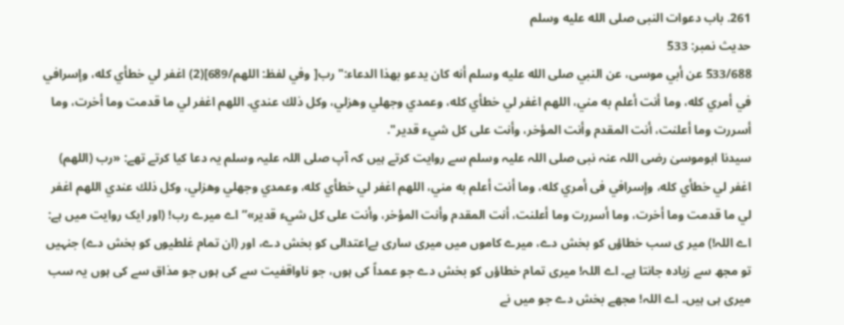261. باب دعوات النبى صلى الله عليه وسلم
حدیث نمبر: 533
533/688 عن أبي موسى، عن النبي صلى الله عليه وسلم أنه كان يدعو بهذا الدعاء:"رب[ وفي لفظ: اللهم/689](2) اغفر لي خطأي كله، وإسرافي في أمري كله، وما أنت أعلم به مني، اللهم اغفر لي خطأي كله، وعمدي وجهلي وهزلي، وكل ذلك عندي. اللهم اغفر لي ما قدمت وما أخرت، وما أسررت وما أعلنت، أنت المقدم وأنت المؤخر، وأنت على كل شيء قدير".
سیدنا ابوموسیٰ رضی اللہ عنہ نبی صلی اللہ علیہ وسلم سے روایت کرتے ہیں کہ آپ صلی اللہ علیہ وسلم یہ دعا کیا کرتے تھے: «رب (اللهم) اغفر لي خطأي كله، وإسرافي فى أمري كله، وما أنت أعلم به مني، اللهم اغفر لي خطأي كله، وعمدي وجهلي وهزلي، وكل ذلك عندي اللهم اغفر لي ما قدمت وما أخرت، وما أسررت وما أعلنت، أنت المقدم وأنت المؤخر، وأنت على كل شيء قدير»”اے میرے رب! (اور ایک روایت میں ہے: اے اللہ!) میر ی سب خطاؤں کو بخش دے، میرے کاموں میں میری ساری بےاعتدالی کو بخش دے، اور (ان تمام غلطیوں کو بخش دے) جنہیں تو مجھ سے زیادہ جانتا ہے۔ اے اللہ! میری تمام خطاؤں کو بخش دے جو عمداً کی ہوں، جو ناواقفیت سے کی ہوں جو مذاق سے کی ہوں یہ سب میری ہی ہیں۔ اے اللہ! مجھے بخش دے جو میں نے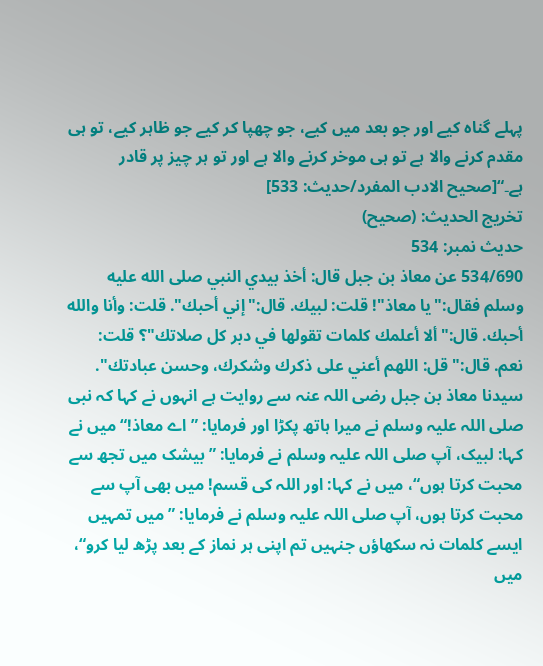پہلے گناہ کیے اور جو بعد میں کیے، جو چھپا کر کیے جو ظاہر کیے، تو ہی مقدم کرنے والا ہے تو ہی موخر کرنے والا ہے اور تو ہر چیز پر قادر ہے۔“[صحيح الادب المفرد/حدیث: 533]
تخریج الحدیث: (صحيح)
حدیث نمبر: 534
534/690 عن معاذ بن جبل قال: أخذ بيدي النبي صلى الله عليه وسلم فقال:"يا معاذ"! قلت: لبيك. قال:"إني أحبك". قلت: وأنا والله أحبك. قال:"ألا أعلمك كلمات تقولها في دبر كل صلاتك"؟ قلت: نعم. قال:"قل: اللهم أعني على ذكرك وشكرك، وحسن عبادتك".
سیدنا معاذ بن جبل رضی اللہ عنہ سے روایت ہے انہوں نے کہا کہ نبی صلی اللہ علیہ وسلم نے میرا ہاتھ پکڑا اور فرمایا: ”اے معاذ!“ میں نے کہا: لبیک، آپ صلی اللہ علیہ وسلم نے فرمایا: ”بیشک میں تجھ سے محبت کرتا ہوں“، میں نے کہا: اور اللہ کی قسم! میں بھی آپ سے محبت کرتا ہوں، آپ صلی اللہ علیہ وسلم نے فرمایا: ”میں تمہیں ایسے کلمات نہ سکھاؤں جنہیں تم اپنی ہر نماز کے بعد پڑھ لیا کرو“، میں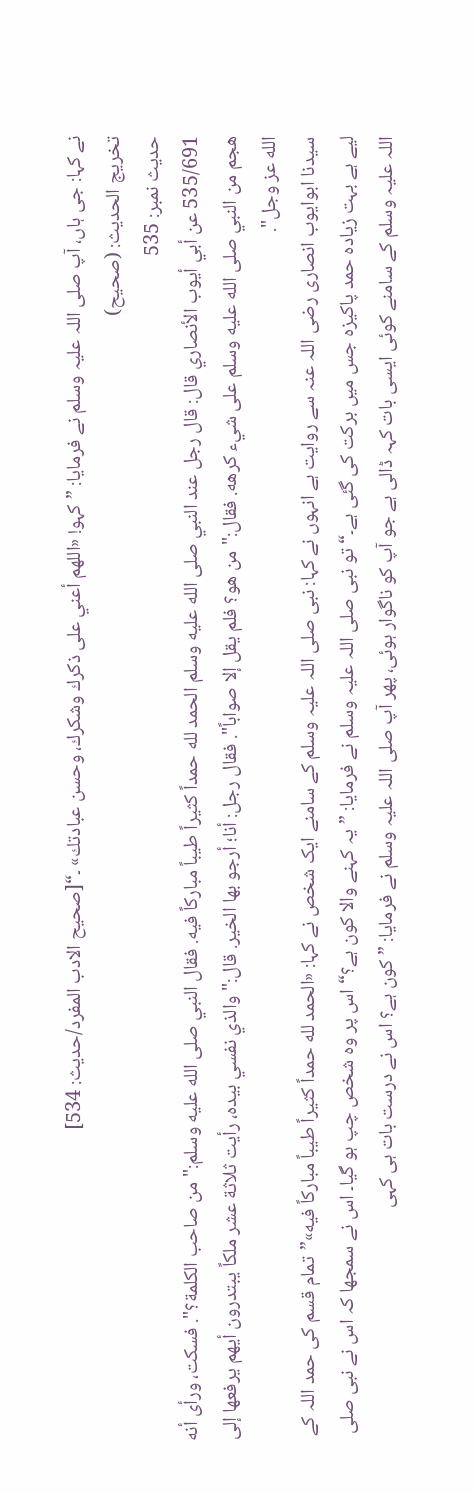نے کہا: جی ہاں، آپ صلی اللہ علیہ وسلم نے فرمایا: ”کہو! «اللهم أعني على ذكرك وشكرك، وحسن عبادتك» ۔“[صحيح الادب المفرد/حدیث: 534]
تخریج الحدیث: (صحيح)
حدیث نمبر: 535
535/691 عن أبي أيوب الأنصاري قال: قال رجل عند النبي صلى الله عليه وسلم الحمد لله حمداً كثيراً طيباً مباركاً فيه. فقال النبي صلى الله عليه وسلم:"من صاحب الكلمة؟". فسكت، ورأى أنه هجم من النبي صلى الله عليه وسلم على شيء كرهه. فقال:"من هو؟ فلم يقل إلا صواباً". فقال رجل: أنا؛ أرجو بها الخير. قال:"والذي نفسي بيده، رأيت ثلاثة عشر ملكاً يبتدرون أيهم يرفعها إلى الله عز وجل".
سیدنا ابوایوب انصاری رضی اللہ عنہ سے روایت ہے انہوں نے کہا: نبی صلی اللہ علیہ وسلم کے سامنے ایک شخص نے کہا: «الحمد لله حمداً كثيراً طيباً مباركاً فيه»”تمام قسم کی حمد اللہ کے لیے ہے بہت زیادہ حمد پاکیزہ جس میں برکت کی گئی ہے۔“ تو نبی صلی اللہ علیہ وسلم نے فرمایا: ”یہ کہنے والا کون ہے؟“ اس پر وہ شخص چپ ہو گیا۔ اس نے سمجھا کہ اس نے نبی صلی اللہ علیہ وسلم کے سامنے کوئی ایسی بات کہہ ڈالی ہے جو آپ کو ناگوار ہوئی، پھر آپ صلی اللہ علیہ وسلم نے فرمایا: ”کون ہے؟ اس نے درست بات ہی کہی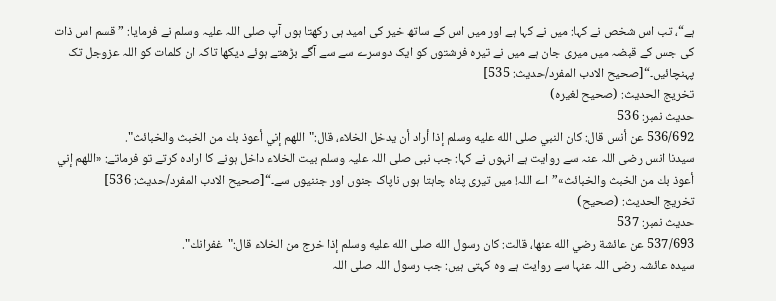ہے“، تب اس شخص نے کہا: میں نے کہا ہے اور میں اس کے ساتھ خیر کی امید ہی رکھتا ہوں آپ صلی اللہ علیہ وسلم نے فرمایا: ”قسم اس ذات کی جس کے قبضہ میں میری جان ہے میں نے تیرہ فرشتوں کو ایک دوسرے سے سے آگے بڑھتے ہوئے دیکھا تاکہ ان کلمات کو اللہ عزوجل تک پہنچائیں۔“[صحيح الادب المفرد/حدیث: 535]
تخریج الحدیث: (صحيح لغيره)
حدیث نمبر: 536
536/692 عن أنس قال: كان النبي صلى الله عليه وسلم إذا أراد أن يدخل الخلاء، قال:"اللهم إني أعوذ بك من الخبث والخبائث".
سیدنا انس رضی اللہ عنہ سے روایت ہے انہوں نے کہا: جب نبی صلی اللہ علیہ وسلم بیت الخلاء داخل ہونے کا ارادہ کرتے تو فرماتے: «اللهم إني أعوذ بك من الخبث والخبائث»”اے اللہ! میں تیری پناہ چاہتا ہوں ناپاک جنوں اور جننیوں سے۔“[صحيح الادب المفرد/حدیث: 536]
تخریج الحدیث: (صحيح)
حدیث نمبر: 537
537/693 عن عائشة رضي الله عنها، قالت: كان رسول الله صلى الله عليه وسلم إذا خرج من الخلاء قال:"غفرانك".
سیدہ عائشہ رضی اللہ عنہا سے روایت ہے وہ کہتی ہیں: جب رسول اللہ صلی اللہ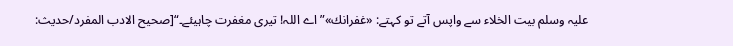علیہ وسلم بیت الخلاء سے واپس آتے تو کہتے: «غفرانك»”اے اللہ! تیری مغفرت چاہیئے۔“[صحيح الادب المفرد/حدیث: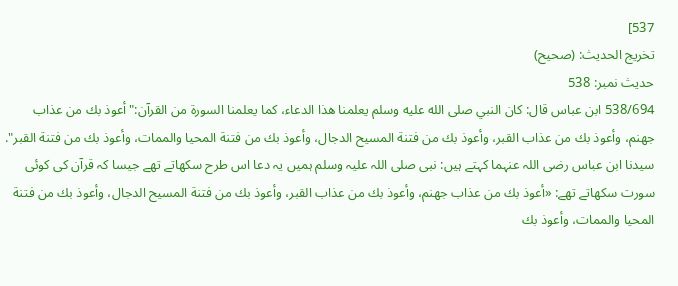537]
تخریج الحدیث: (صحيح)
حدیث نمبر: 538
538/694 ابن عباس قال: كان النبي صلى الله عليه وسلم يعلمنا هذا الدعاء، كما يعلمنا السورة من القرآن:"أعوذ بك من عذاب جهنم، وأعوذ بك من عذاب القبر، وأعوذ بك من فتنة المسيح الدجال، وأعوذ بك من فتنة المحيا والممات، وأعوذ بك من فتنة القبر".
سیدنا ابن عباس رضی اللہ عنہما کہتے ہیں: نبی صلی اللہ علیہ وسلم ہمیں یہ دعا اس طرح سکھاتے تھے جیسا کہ قرآن کی کوئی سورت سکھاتے تھے: «أعوذ بك من عذاب جهنم، وأعوذ بك من عذاب القبر، وأعوذ بك من فتنة المسيح الدجال، وأعوذ بك من فتنة المحيا والممات، وأعوذ بك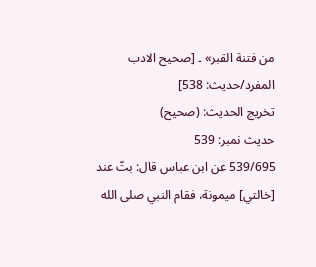من فتنة القبر» ۔ [صحيح الادب المفرد/حدیث: 538]
تخریج الحدیث: (صحيح)
حدیث نمبر: 539
539/695 عن ابن عباس قال: بتّ عند [خالتي] ميمونة، فقام النبي صلى الله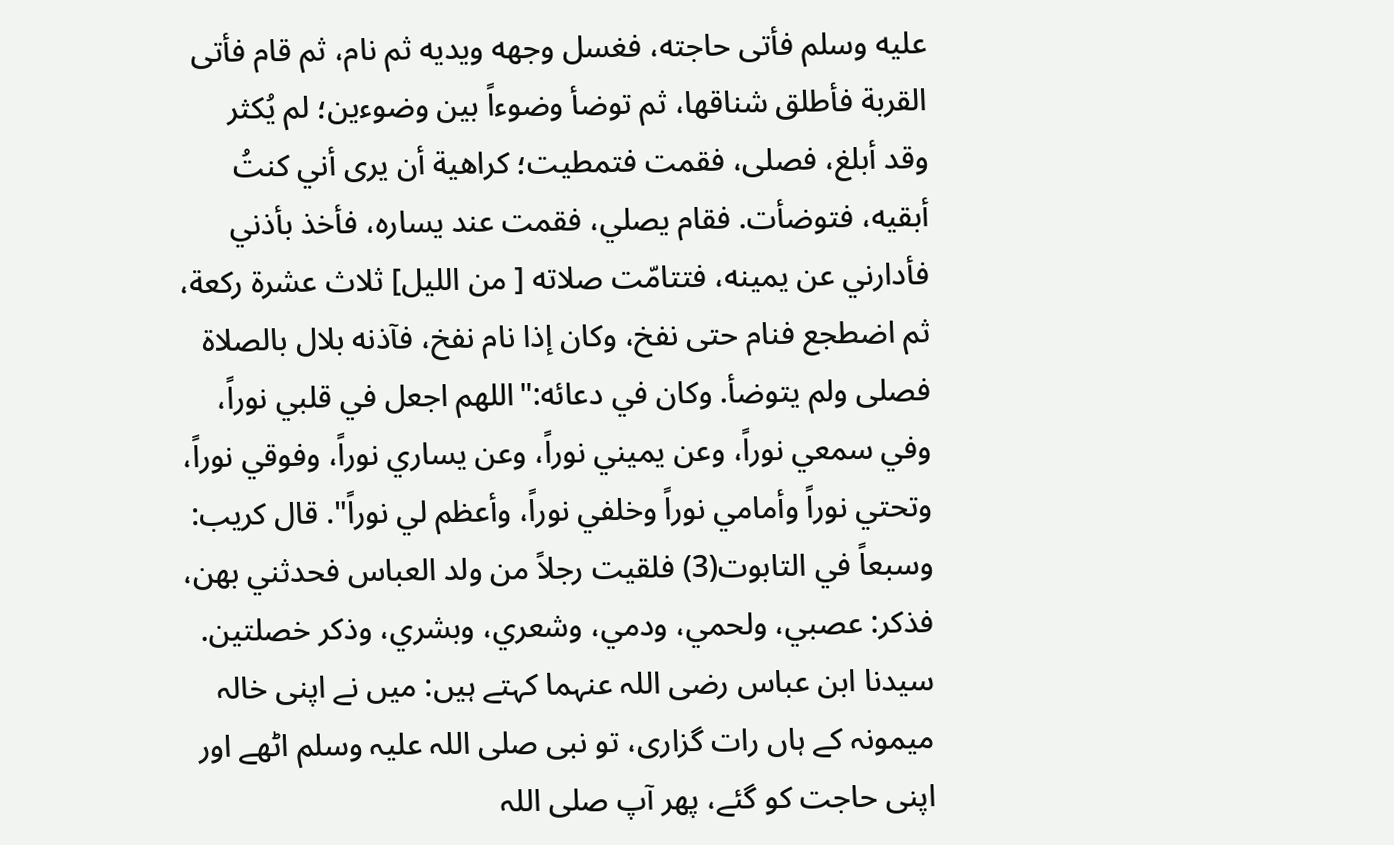عليه وسلم فأتى حاجته، فغسل وجهه ويديه ثم نام، ثم قام فأتى القربة فأطلق شناقها، ثم توضأ وضوءاً بين وضوءين؛ لم يُكثر وقد أبلغ، فصلى، فقمت فتمطيت؛ كراهية أن يرى أني كنتُ أبقيه، فتوضأت. فقام يصلي، فقمت عند يساره، فأخذ بأذني فأدارني عن يمينه، فتتامّت صلاته [ من الليل] ثلاث عشرة ركعة، ثم اضطجع فنام حتى نفخ، وكان إذا نام نفخ، فآذنه بلال بالصلاة فصلى ولم يتوضأ. وكان في دعائه:"اللهم اجعل في قلبي نوراً، وفي سمعي نوراً، وعن يميني نوراً، وعن يساري نوراً، وفوقي نوراً، وتحتي نوراً وأمامي نوراً وخلفي نوراً، وأعظم لي نوراً". قال كريب: وسبعاً في التابوت(3) فلقيت رجلاً من ولد العباس فحدثني بهن، فذكر: عصبي، ولحمي، ودمي، وشعري، وبشري، وذكر خصلتين.
سیدنا ابن عباس رضی اللہ عنہما کہتے ہیں: میں نے اپنی خالہ میمونہ کے ہاں رات گزاری، تو نبی صلی اللہ علیہ وسلم اٹھے اور اپنی حاجت کو گئے، پھر آپ صلی اللہ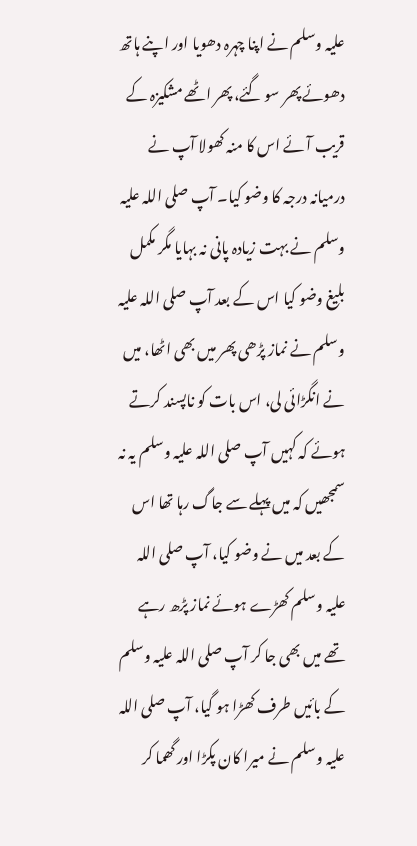علیہ وسلم نے اپنا چہرہ دھویا اور اپنے ہاتھ دھوئے پھر سو گئے، پھر اٹھے مشکیزہ کے قریب آئے اس کا منہ کھولا آپ نے درمیانہ درجہ کا وضو کیا۔ آپ صلی اللہ علیہ وسلم نے بہت زیادہ پانی نہ بہایا مگر مکمل بلیغ وضو کیا اس کے بعد آپ صلی اللہ علیہ وسلم نے نماز پڑھی پھر میں بھی اٹھا، میں نے انگڑائی لی، اس بات کو ناپسند کرتے ہوئے کہ کہیں آپ صلی اللہ علیہ وسلم یہ نہ سمجھیں کہ میں پہلے سے جاگ رہا تھا اس کے بعد میں نے وضو کیا، آپ صلی اللہ علیہ وسلم کھڑے ہوئے نماز پڑھ رہے تھے میں بھی جا کر آپ صلی اللہ علیہ وسلم کے بائیں طرف کھڑا ہو گیا، آپ صلی اللہ علیہ وسلم نے میرا کان پکڑا اور گھما کر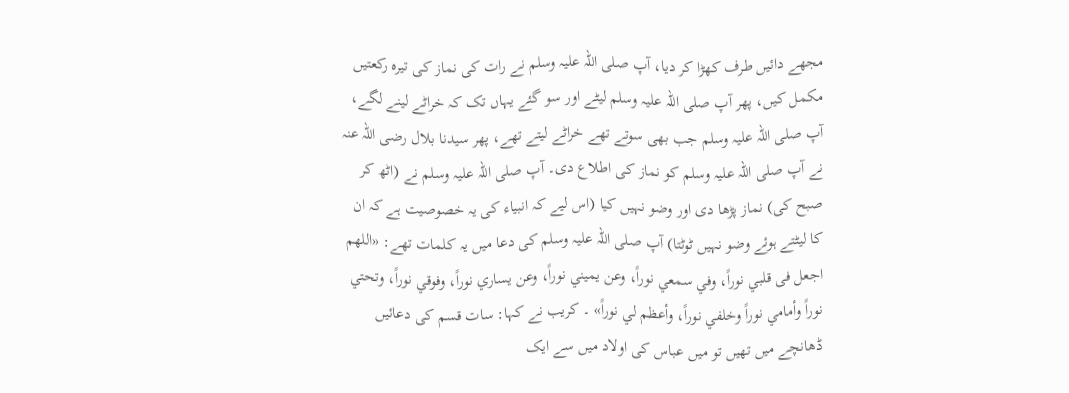مجھے دائیں طرف کھڑا کر دیا، آپ صلی اللہ علیہ وسلم نے رات کی نماز کی تیرہ رکعتیں مکمل کیں، پھر آپ صلی اللہ علیہ وسلم لیٹے اور سو گئے یہاں تک کہ خراٹے لینے لگے، آپ صلی اللہ علیہ وسلم جب بھی سوتے تھے خراٹے لیتے تھے، پھر سیدنا بلال رضی اللہ عنہ نے آپ صلی اللہ علیہ وسلم کو نماز کی اطلاع دی۔ آپ صلی اللہ علیہ وسلم نے (اٹھ کر صبح کی) نماز پڑھا دی اور وضو نہیں کیا (اس لیے کہ انبیاء کی یہ خصوصیت ہے کہ ان کا لیٹتے ہوئے وضو نہیں ٹوٹتا) آپ صلی اللہ علیہ وسلم کی دعا میں یہ کلمات تھے: «اللهم اجعل فى قلبي نوراً، وفي سمعي نوراً، وعن يميني نوراً، وعن يساري نوراً، وفوقي نوراً، وتحتي نوراً وأمامي نوراً وخلفي نوراً، وأعظم لي نوراً» ۔ کریب نے کہا: سات قسم کی دعائیں ڈھانچے میں تھیں تو میں عباس کی اولاد میں سے ایک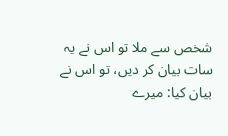شخص سے ملا تو اس نے یہ سات بیان کر دیں، تو اس نے بیان کیا: میرے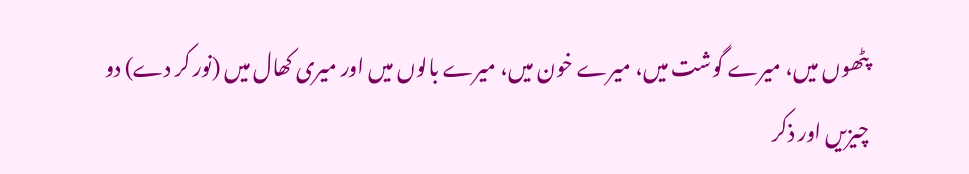پٹھوں میں، میرے گوشت میں، میرے خون میں، میرے بالوں میں اور میری کھال میں (نور کر دے) دو چیزیں اور ذکر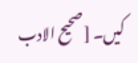کیں۔ [صحيح الادب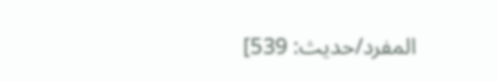المفرد/حدیث: 539]